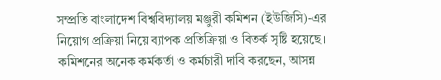সম্প্রতি বাংলাদেশ বিশ্ববিদ্যালয় মঞ্জুরী কমিশন (ইউজিসি)-এর নিয়োগ প্রক্রিয়া নিয়ে ব্যাপক প্রতিক্রিয়া ও বিতর্ক সৃষ্টি হয়েছে। কমিশনের অনেক কর্মকর্তা ও কর্মচারী দাবি করছেন, আসন্ন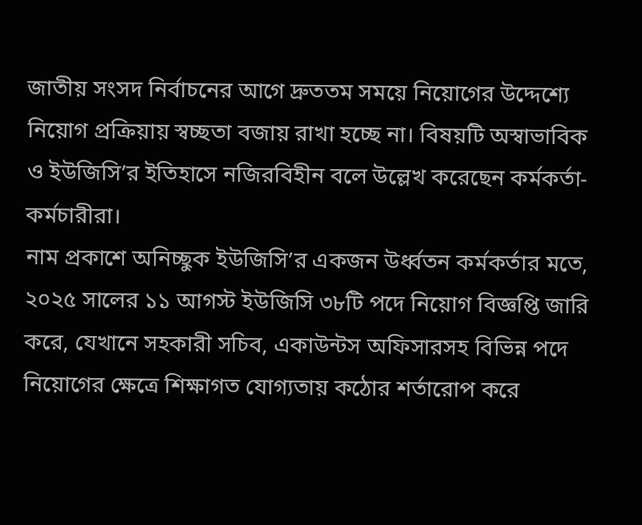জাতীয় সংসদ নির্বাচনের আগে দ্রুততম সময়ে নিয়োগের উদ্দেশ্যে নিয়োগ প্রক্রিয়ায় স্বচ্ছতা বজায় রাখা হচ্ছে না। বিষয়টি অস্বাভাবিক ও ইউজিসি’র ইতিহাসে নজিরবিহীন বলে উল্লেখ করেছেন কর্মকর্তা-কর্মচারীরা।
নাম প্রকাশে অনিচ্ছুক ইউজিসি’র একজন উর্ধ্বতন কর্মকর্তার মতে, ২০২৫ সালের ১১ আগস্ট ইউজিসি ৩৮টি পদে নিয়োগ বিজ্ঞপ্তি জারি করে, যেখানে সহকারী সচিব, একাউন্টস অফিসারসহ বিভিন্ন পদে নিয়োগের ক্ষেত্রে শিক্ষাগত যোগ্যতায় কঠোর শর্তারোপ করে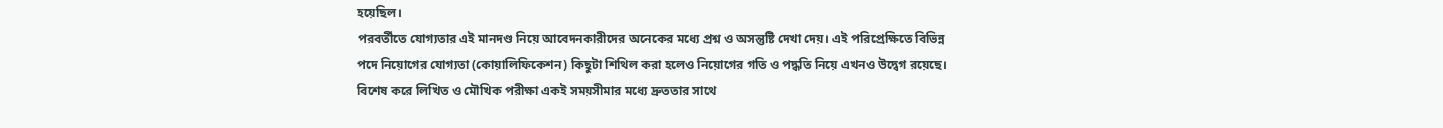হয়েছিল।
পরবর্তীতে যোগ্যতার এই মানদণ্ড নিয়ে আবেদনকারীদের অনেকের মধ্যে প্রশ্ন ও অসন্তুষ্টি দেখা দেয়। এই পরিপ্রেক্ষিতে বিভিন্ন পদে নিয়োগের যোগ্যতা (কোয়ালিফিকেশন) কিছুটা শিথিল করা হলেও নিয়োগের গতি ও পদ্ধতি নিয়ে এখনও উদ্বেগ রয়েছে।
বিশেষ করে লিখিত ও মৌখিক পরীক্ষা একই সময়সীমার মধ্যে দ্রুততার সাথে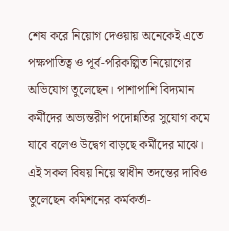শেষ করে নিয়োগ দেওয়ায় অনেকেই এতে পক্ষপাতিত্ব ও পূর্ব-পরিকল্পিত নিয়োগের অভিযোগ তুলেছেন। পাশাপাশি বিদ্যমান কর্মীদের অভ্যন্তরীণ পদোন্নতির সুযোগ কমে যাবে বলেও উদ্বেগ বাড়ছে কর্মীদের মাঝে। এই সকল বিষয় নিয়ে স্বাধীন তদন্তের দাবিও তুলেছেন কমিশনের কর্মকর্তা-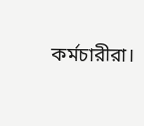কর্মচারীরা।